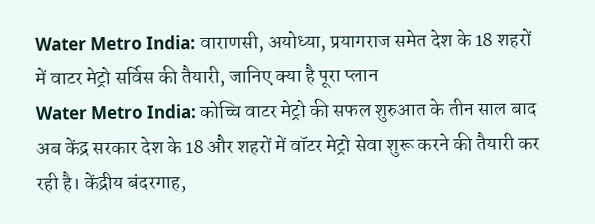Water Metro India: वाराणसी, अयोध्या, प्रयागराज समेत देश के 18 शहरों में वाटर मेट्रो सर्विस की तैयारी, जानिए क्या है पूरा प्लान
Water Metro India: कोच्चि वाटर मेट्रो की सफल शुरुआत के तीन साल बाद अब केंद्र सरकार देश के 18 और शहरों में वॉटर मेट्रो सेवा शुरू करने की तैयारी कर रही है। केंद्रीय बंदरगाह,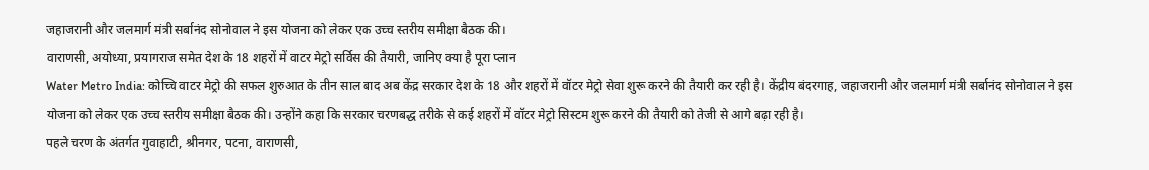जहाजरानी और जलमार्ग मंत्री सर्बानंद सोनोवाल ने इस योजना को लेकर एक उच्च स्तरीय समीक्षा बैठक की।
वाराणसी, अयोध्या, प्रयागराज समेत देश के 18 शहरों में वाटर मेट्रो सर्विस की तैयारी, जानिए क्या है पूरा प्लान
Water Metro India: कोच्चि वाटर मेट्रो की सफल शुरुआत के तीन साल बाद अब केंद्र सरकार देश के 18 और शहरों में वॉटर मेट्रो सेवा शुरू करने की तैयारी कर रही है। केंद्रीय बंदरगाह, जहाजरानी और जलमार्ग मंत्री सर्बानंद सोनोवाल ने इस योजना को लेकर एक उच्च स्तरीय समीक्षा बैठक की। उन्होंने कहा कि सरकार चरणबद्ध तरीके से कई शहरों में वॉटर मेट्रो सिस्टम शुरू करने की तैयारी को तेजी से आगे बढ़ा रही है।
पहले चरण के अंतर्गत गुवाहाटी, श्रीनगर, पटना, वाराणसी,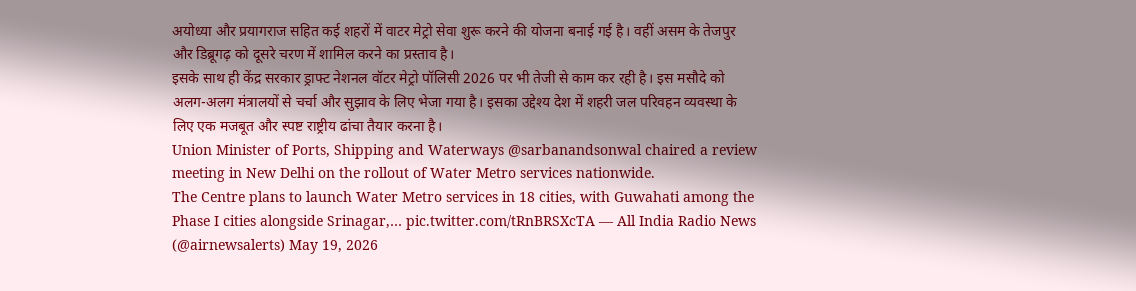अयोध्या और प्रयागराज सहित कई शहरों में वाटर मेट्रो सेवा शुरू करने की योजना बनाई गई है। वहीं असम के तेजपुर और डिब्रूगढ़ को दूसरे चरण में शामिल करने का प्रस्ताव है।
इसके साथ ही केंद्र सरकार ड्राफ्ट नेशनल वॉटर मेट्रो पॉलिसी 2026 पर भी तेजी से काम कर रही है। इस मसौदे को अलग-अलग मंत्रालयों से चर्चा और सुझाव के लिए भेजा गया है। इसका उद्देश्य देश में शहरी जल परिवहन व्यवस्था के लिए एक मजबूत और स्पष्ट राष्ट्रीय ढांचा तैयार करना है।
Union Minister of Ports, Shipping and Waterways @sarbanandsonwal chaired a review meeting in New Delhi on the rollout of Water Metro services nationwide.
The Centre plans to launch Water Metro services in 18 cities, with Guwahati among the Phase I cities alongside Srinagar,… pic.twitter.com/tRnBRSXcTA — All India Radio News (@airnewsalerts) May 19, 2026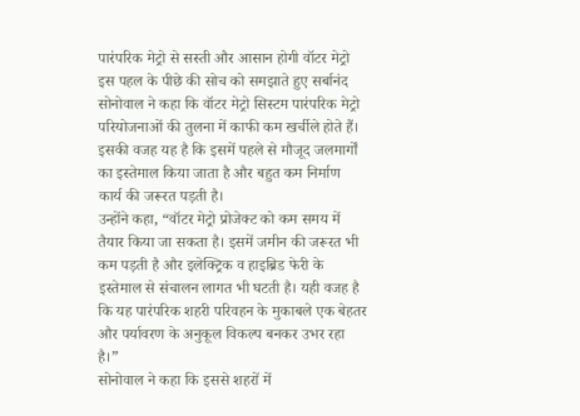पारंपरिक मेट्रो से सस्ती और आसान होगी वॉटर मेट्रो
इस पहल के पीछे की सोच को समझाते हुए सर्बानंद सोनोवाल ने कहा कि वॉटर मेट्रो सिस्टम पारंपरिक मेट्रो परियोजनाओं की तुलना में काफी कम खर्चीले होते हैं। इसकी वजह यह है कि इसमें पहले से मौजूद जलमार्गों का इस्तेमाल किया जाता है और बहुत कम निर्माण कार्य की जरूरत पड़ती है।
उन्होंने कहा, “वॉटर मेट्रो प्रोजेक्ट को कम समय में तैयार किया जा सकता है। इसमें जमीन की जरूरत भी कम पड़ती है और इलेक्ट्रिक व हाइब्रिड फेरी के इस्तेमाल से संचालन लागत भी घटती है। यही वजह है कि यह पारंपरिक शहरी परिवहन के मुकाबले एक बेहतर और पर्यावरण के अनुकूल विकल्प बनकर उभर रहा है।”
सोनोवाल ने कहा कि इससे शहरों में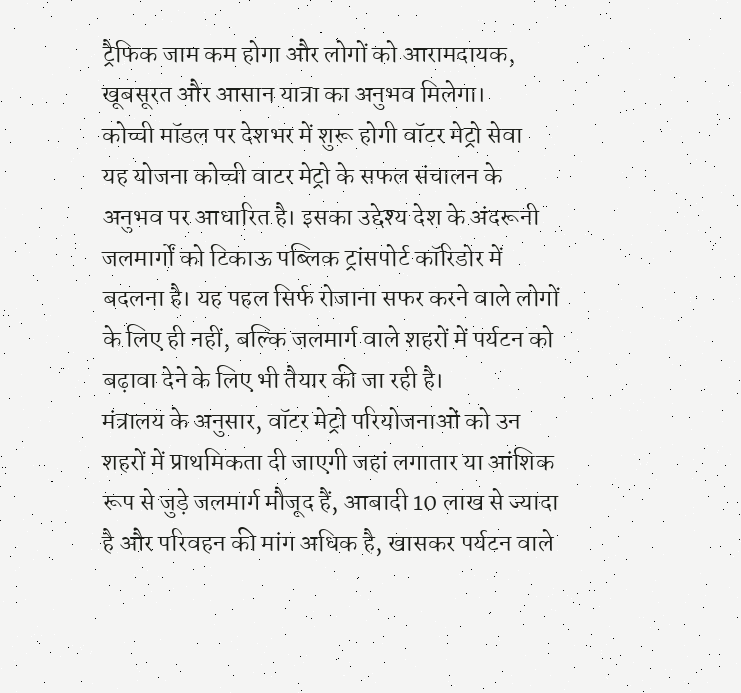ट्रैफिक जाम कम होगा और लोगों को आरामदायक, खूबसूरत और आसान यात्रा का अनुभव मिलेगा।
कोच्ची मॉडल पर देशभर में शुरू होगी वॉटर मेट्रो सेवा
यह योजना कोच्ची वाटर मेट्रो के सफल संचालन के अनुभव पर आधारित है। इसका उद्देश्य देश के अंदरूनी जलमार्गों को टिकाऊ पब्लिक ट्रांसपोर्ट कॉरिडोर में बदलना है। यह पहल सिर्फ रोजाना सफर करने वाले लोगों के लिए ही नहीं, बल्कि जलमार्ग वाले शहरों में पर्यटन को बढ़ावा देने के लिए भी तैयार की जा रही है।
मंत्रालय के अनुसार, वॉटर मेट्रो परियोजनाओं को उन शहरों में प्राथमिकता दी जाएगी जहां लगातार या आंशिक रूप से जुड़े जलमार्ग मौजूद हैं, आबादी 10 लाख से ज्यादा है और परिवहन की मांग अधिक है, खासकर पर्यटन वाले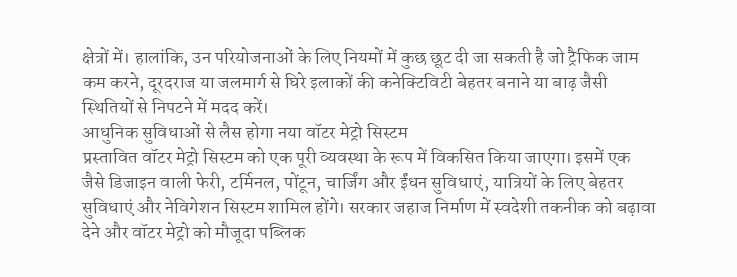क्षेत्रों में। हालांकि, उन परियोजनाओं के लिए नियमों में कुछ छूट दी जा सकती है जो ट्रैफिक जाम कम करने, दूरदराज या जलमार्ग से घिरे इलाकों की कनेक्टिविटी बेहतर बनाने या बाढ़ जैसी स्थितियों से निपटने में मदद करें।
आधुनिक सुविधाओं से लैस होगा नया वॉटर मेट्रो सिस्टम
प्रस्तावित वॉटर मेट्रो सिस्टम को एक पूरी व्यवस्था के रूप में विकसित किया जाएगा। इसमें एक जैसे डिजाइन वाली फेरी, टर्मिनल, पोंटून, चार्जिंग और ईंधन सुविधाएं, यात्रियों के लिए बेहतर सुविधाएं और नेविगेशन सिस्टम शामिल होंगे। सरकार जहाज निर्माण में स्वदेशी तकनीक को बढ़ावा देने और वॉटर मेट्रो को मौजूदा पब्लिक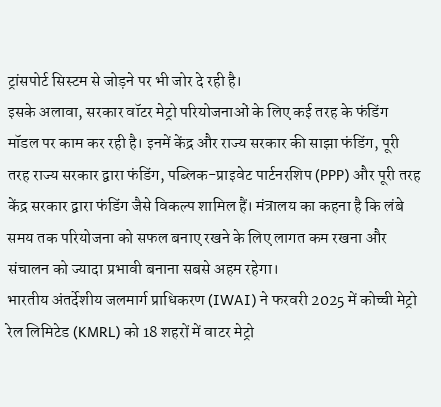ट्रांसपोर्ट सिस्टम से जोड़ने पर भी जोर दे रही है।
इसके अलावा, सरकार वॉटर मेट्रो परियोजनाओं के लिए कई तरह के फंडिंग मॉडल पर काम कर रही है। इनमें केंद्र और राज्य सरकार की साझा फंडिंग, पूरी तरह राज्य सरकार द्वारा फंडिंग, पब्लिक-प्राइवेट पार्टनरशिप (PPP) और पूरी तरह केंद्र सरकार द्वारा फंडिंग जैसे विकल्प शामिल हैं। मंत्रालय का कहना है कि लंबे समय तक परियोजना को सफल बनाए रखने के लिए लागत कम रखना और संचालन को ज्यादा प्रभावी बनाना सबसे अहम रहेगा।
भारतीय अंतर्देशीय जलमार्ग प्राधिकरण (IWAI) ने फरवरी 2025 में कोच्ची मेट्रो रेल लिमिटेड (KMRL) को 18 शहरों में वाटर मेट्रो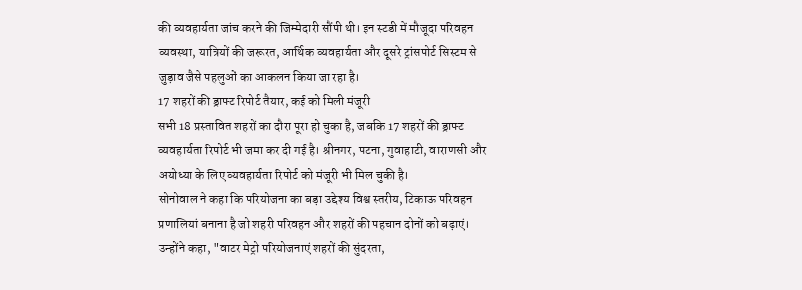की व्यवहार्यता जांच करने की जिम्मेदारी सौंपी थी। इन स्टडी में मौजूदा परिवहन व्यवस्था, यात्रियों की जरूरत, आर्थिक व्यवहार्यता और दूसरे ट्रांसपोर्ट सिस्टम से जुड़ाव जैसे पहलुओं का आकलन किया जा रहा है।
17 शहरों की ड्राफ्ट रिपोर्ट तैयार, कई को मिली मंजूरी
सभी 18 प्रस्तावित शहरों का दौरा पूरा हो चुका है, जबकि 17 शहरों की ड्राफ्ट व्यवहार्यता रिपोर्ट भी जमा कर दी गई है। श्रीनगर, पटना, गुवाहाटी, वाराणसी और अयोध्या के लिए व्यवहार्यता रिपोर्ट को मंजूरी भी मिल चुकी है।
सोनोवाल ने कहा कि परियोजना का बड़ा उद्देश्य विश्व स्तरीय, टिकाऊ परिवहन प्रणालियां बनाना है जो शहरी परिवहन और शहरों की पहचान दोनों को बढ़ाएं। उन्होंने कहा, "वाटर मेट्रो परियोजनाएं शहरों की सुंदरता,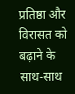प्रतिष्ठा और विरासत को बढ़ाने के साथ-साथ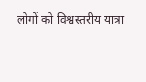लोगों को विश्वस्तरीय यात्रा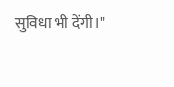सुविधा भी देंगी।"